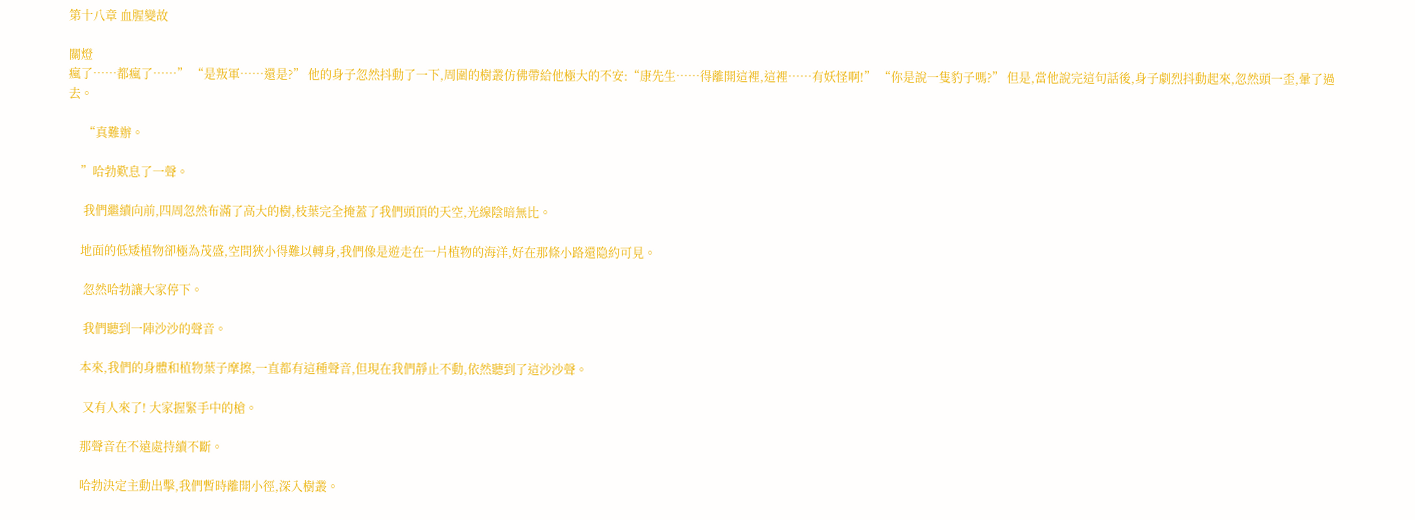第十八章 血腥變故

關燈
瘋了……都瘋了……” “是叛軍……還是?” 他的身子忽然抖動了一下,周圍的樹叢仿佛帶給他極大的不安:“康先生……得離開這裡,這裡……有妖怪啊!” “你是說一隻豹子嗎?” 但是,當他說完這句話後,身子劇烈抖動起來,忽然頭一歪,暈了過去。

     “真難辦。

    ”哈勃歎息了一聲。

     我們繼續向前,四周忽然布滿了高大的樹,枝葉完全掩蓋了我們頭頂的天空,光線陰暗無比。

    地面的低矮植物卻極為茂盛,空間狹小得難以轉身,我們像是遊走在一片植物的海洋,好在那條小路還隐約可見。

     忽然哈勃讓大家停下。

     我們聽到一陣沙沙的聲音。

    本來,我們的身體和植物葉子摩擦,一直都有這種聲音,但現在我們靜止不動,依然聽到了這沙沙聲。

     又有人來了! 大家握緊手中的槍。

    那聲音在不遠處持續不斷。

    哈勃決定主動出擊,我們暫時離開小徑,深入樹叢。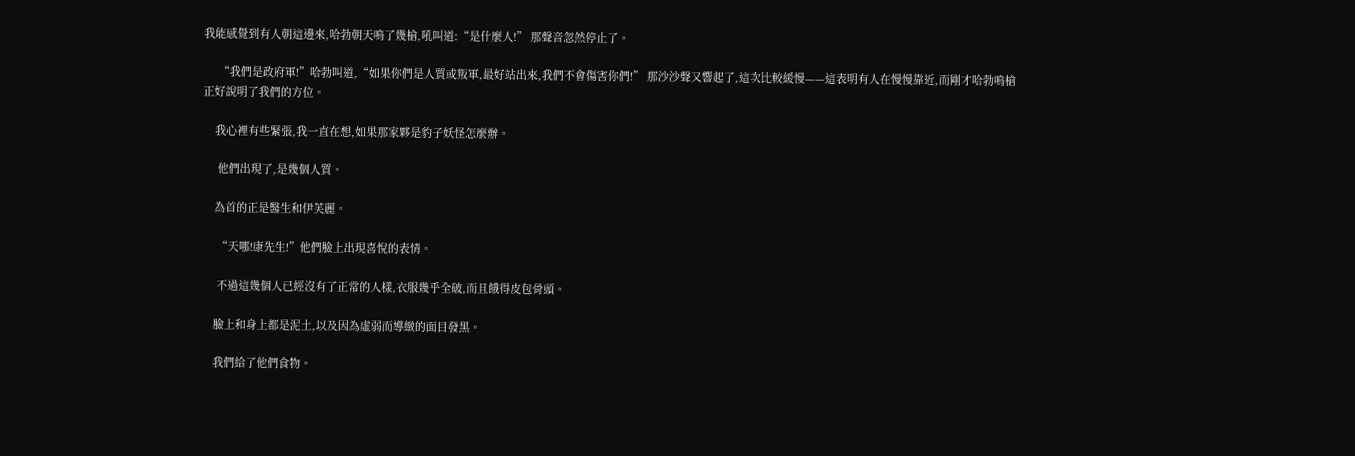我能感覺到有人朝這邊來,哈勃朝天鳴了幾槍,吼叫道:“是什麼人!” 那聲音忽然停止了。

     “我們是政府軍!”哈勃叫道,“如果你們是人質或叛軍,最好站出來,我們不會傷害你們!” 那沙沙聲又響起了,這次比較緩慢——這表明有人在慢慢靠近,而剛才哈勃鳴槍正好說明了我們的方位。

    我心裡有些緊張,我一直在想,如果那家夥是豹子妖怪怎麼辦。

     他們出現了,是幾個人質。

    為首的正是醫生和伊芙麗。

     “天哪!康先生!”他們臉上出現喜悅的表情。

     不過這幾個人已經沒有了正常的人樣,衣服幾乎全破,而且餓得皮包骨頭。

    臉上和身上都是泥土,以及因為虛弱而導緻的面目發黑。

    我們給了他們食物。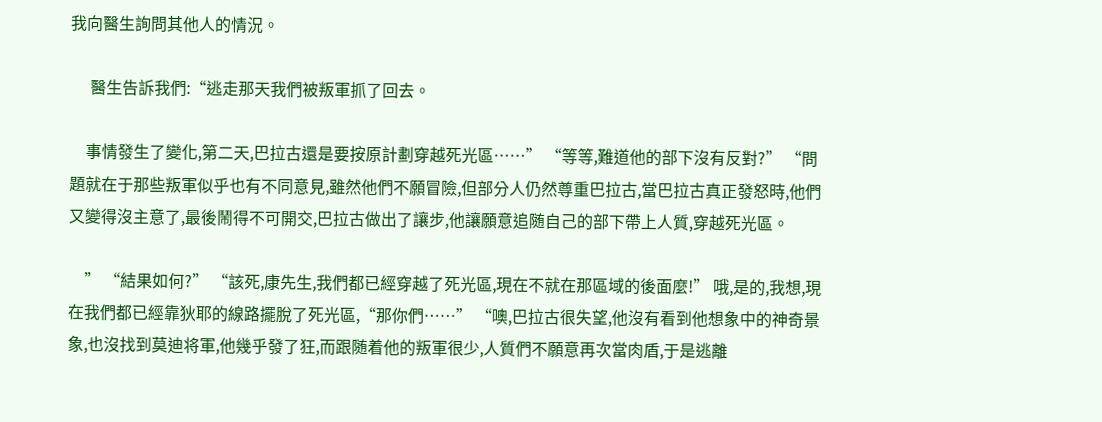我向醫生詢問其他人的情況。

     醫生告訴我們:“逃走那天我們被叛軍抓了回去。

    事情發生了變化,第二天,巴拉古還是要按原計劃穿越死光區……” “等等,難道他的部下沒有反對?” “問題就在于那些叛軍似乎也有不同意見,雖然他們不願冒險,但部分人仍然尊重巴拉古,當巴拉古真正發怒時,他們又變得沒主意了,最後鬧得不可開交,巴拉古做出了讓步,他讓願意追随自己的部下帶上人質,穿越死光區。

    ” “結果如何?” “該死,康先生,我們都已經穿越了死光區,現在不就在那區域的後面麼!” 哦,是的,我想,現在我們都已經靠狄耶的線路擺脫了死光區,“那你們……” “噢,巴拉古很失望,他沒有看到他想象中的神奇景象,也沒找到莫迪将軍,他幾乎發了狂,而跟随着他的叛軍很少,人質們不願意再次當肉盾,于是逃離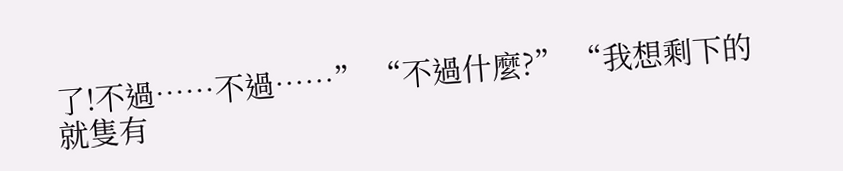了!不過……不過……” “不過什麼?” “我想剩下的就隻有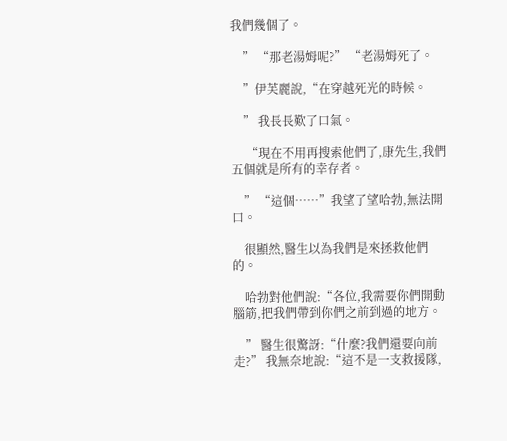我們幾個了。

    ” “那老湯姆呢?” “老湯姆死了。

    ”伊芙麗說,“在穿越死光的時候。

    ” 我長長歎了口氣。

     “現在不用再搜索他們了,康先生,我們五個就是所有的幸存者。

    ” “這個……”我望了望哈勃,無法開口。

    很顯然,醫生以為我們是來拯救他們的。

    哈勃對他們說:“各位,我需要你們開動腦筋,把我們帶到你們之前到過的地方。

    ” 醫生很驚訝:“什麼?我們還要向前走?” 我無奈地說:“這不是一支救援隊,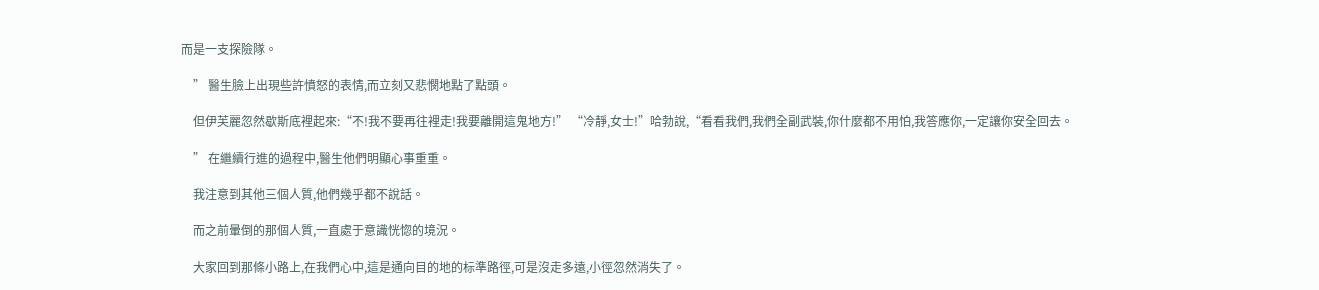而是一支探險隊。

    ” 醫生臉上出現些許憤怒的表情,而立刻又悲憫地點了點頭。

    但伊芙麗忽然歇斯底裡起來:“不!我不要再往裡走!我要離開這鬼地方!” “冷靜,女士!”哈勃說,“看看我們,我們全副武裝,你什麼都不用怕,我答應你,一定讓你安全回去。

    ” 在繼續行進的過程中,醫生他們明顯心事重重。

    我注意到其他三個人質,他們幾乎都不說話。

    而之前暈倒的那個人質,一直處于意識恍惚的境況。

    大家回到那條小路上,在我們心中,這是通向目的地的标準路徑,可是沒走多遠,小徑忽然消失了。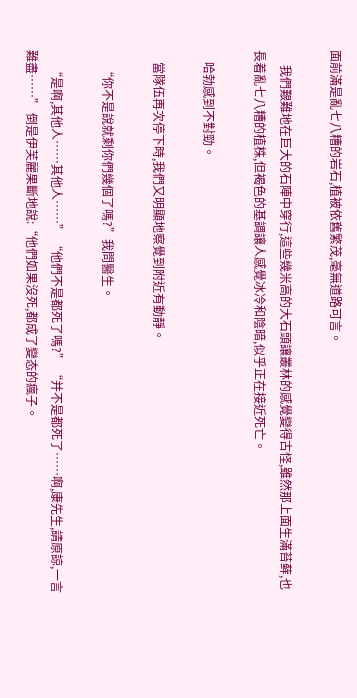面前滿是亂七八糟的岩石,植被依舊繁茂,毫無道路可言。

     我們艱難地在巨大的石陣中穿行,這些幾米高的大石頭讓叢林的感覺變得古怪,雖然那上面生滿苔藓,也長着亂七八糟的植株,但褐色的基調讓人感覺冰冷和陰暗,似乎正在接近死亡。

    哈勃感到不對勁。

    當隊伍再次停下時,我們又明顯地察覺到附近有動靜。

     “你不是說就剩你們幾個了嗎?”我問醫生。

     “是啊,其他人……其他人……” “他們不是都死了嗎?” “并不是都死了……啊,康先生,請原諒,一言難盡……” 倒是伊芙麗果斷地說:“他們如果沒死,都成了變态的瘋子。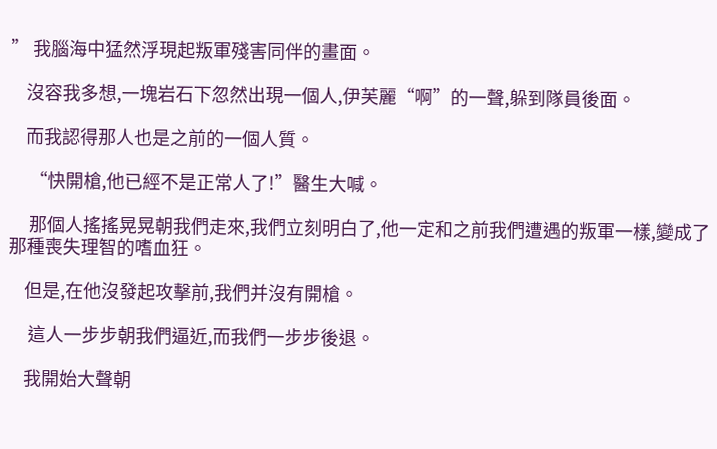” 我腦海中猛然浮現起叛軍殘害同伴的畫面。

    沒容我多想,一塊岩石下忽然出現一個人,伊芙麗“啊”的一聲,躲到隊員後面。

    而我認得那人也是之前的一個人質。

     “快開槍,他已經不是正常人了!”醫生大喊。

     那個人搖搖晃晃朝我們走來,我們立刻明白了,他一定和之前我們遭遇的叛軍一樣,變成了那種喪失理智的嗜血狂。

    但是,在他沒發起攻擊前,我們并沒有開槍。

     這人一步步朝我們逼近,而我們一步步後退。

    我開始大聲朝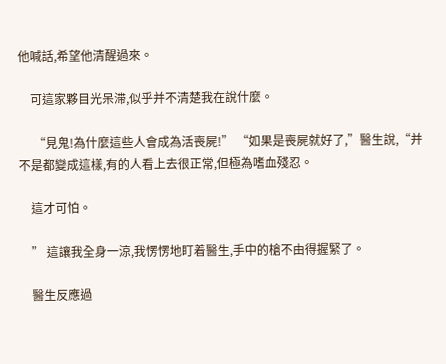他喊話,希望他清醒過來。

    可這家夥目光呆滞,似乎并不清楚我在說什麼。

     “見鬼!為什麼這些人會成為活喪屍!” “如果是喪屍就好了,”醫生說,“并不是都變成這樣,有的人看上去很正常,但極為嗜血殘忍。

    這才可怕。

    ” 這讓我全身一涼,我愣愣地盯着醫生,手中的槍不由得握緊了。

    醫生反應過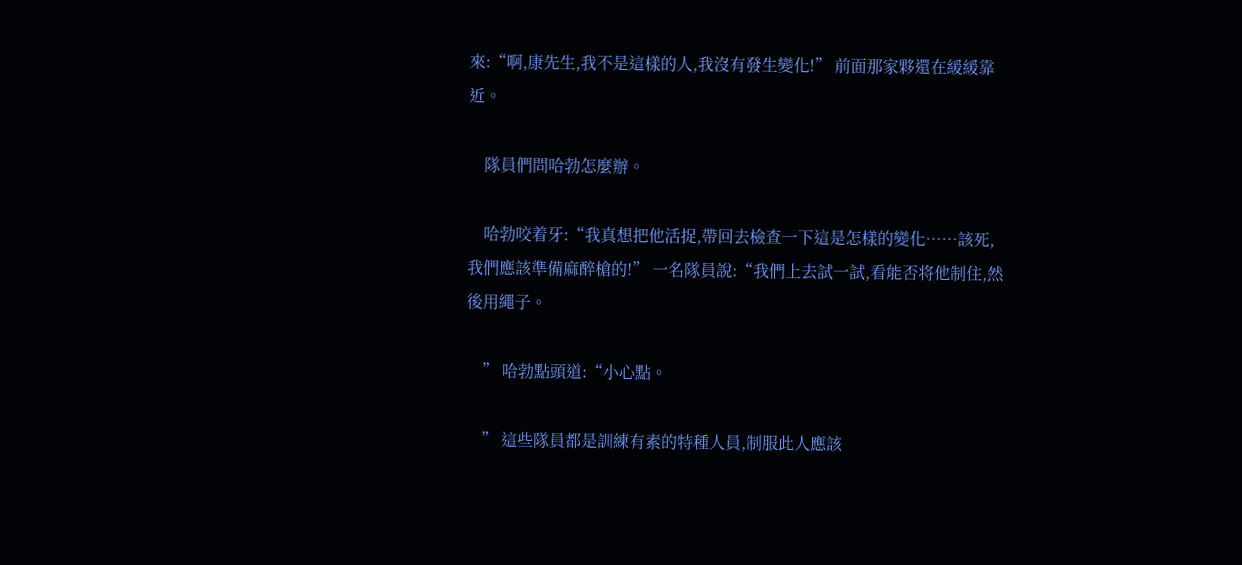來:“啊,康先生,我不是這樣的人,我沒有發生變化!” 前面那家夥還在緩緩靠近。

    隊員們問哈勃怎麼辦。

    哈勃咬着牙:“我真想把他活捉,帶回去檢查一下這是怎樣的變化……該死,我們應該準備麻醉槍的!” 一名隊員說:“我們上去試一試,看能否将他制住,然後用繩子。

    ” 哈勃點頭道:“小心點。

    ” 這些隊員都是訓練有素的特種人員,制服此人應該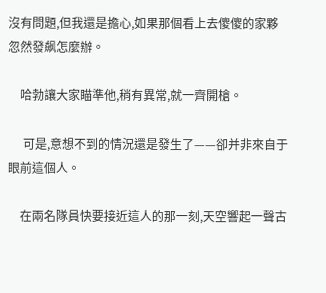沒有問題,但我還是擔心,如果那個看上去傻傻的家夥忽然發飙怎麼辦。

    哈勃讓大家瞄準他,稍有異常,就一齊開槍。

     可是,意想不到的情況還是發生了——卻并非來自于眼前這個人。

    在兩名隊員快要接近這人的那一刻,天空響起一聲古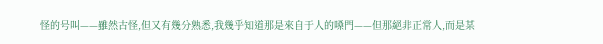怪的号叫——雖然古怪,但又有幾分熟悉,我幾乎知道那是來自于人的嗓門——但那絕非正常人,而是某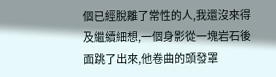個已經脫離了常性的人,我還沒來得及繼續細想,一個身影從一塊岩石後面跳了出來,他卷曲的頭發罩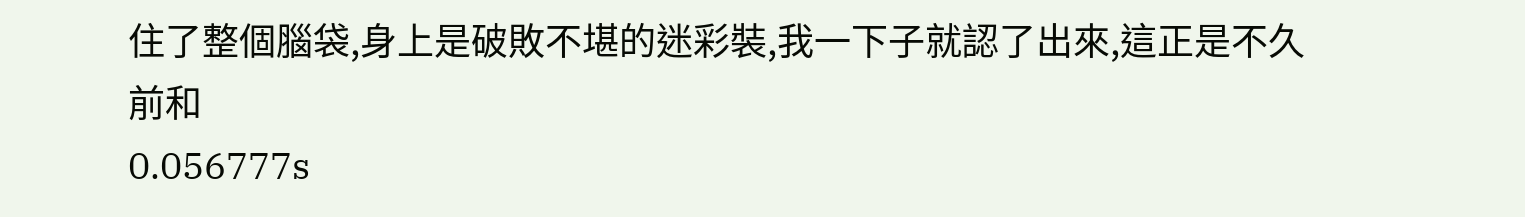住了整個腦袋,身上是破敗不堪的迷彩裝,我一下子就認了出來,這正是不久前和
0.056777s